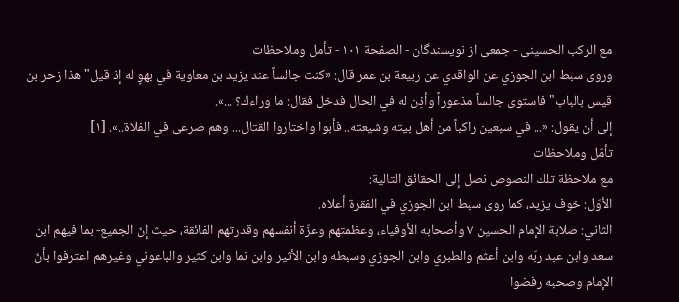مع الركب الحسينى - جمعی از نویسندگان - الصفحة ١٠١ - تأمل وملاحظات
وروى سبط ابن الجوزي عن الواقدي عن ربيعة بن عمر قال: «كنت جالساً عند يزيد بن معاوية في بهوٍ له إذ قيل" هذا زحر بن قيس بالباب" فاستوى جالساً مذعوراً وأذِن له في الحال فدخل فقال: ما وراءك؟ ...».
إلى أن يقول: «... في سبعين راكباً من أهل بيته وشيعته.. فأبوا واختاروا القتال... وهم صرعى في الفلاة..». [١]
تأمّل وملاحظات
مع ملاحظة تلك النصوص نصل إلى الحقائق التالية:
الأوّل: خوف يزيد، كما روى سبط ابن الجوزي في الفقرة أعلاه.
الثاني: صلابة الإمام الحسين ٧ وأصحابه الأوفياء، وعظمتهم وعزّة أنفسهم وقدرتهم الفائقة، حيث إنّ الجميع- بما فيهم ابن سعد وابن عبد ربّه وابن أعثم والطبري وابن الجوزي وسبطه وابن الأثير وابن نما وابن كثير والباعوني وغيرهم اعترفوا بأنّ الإمام وصحبه رفضوا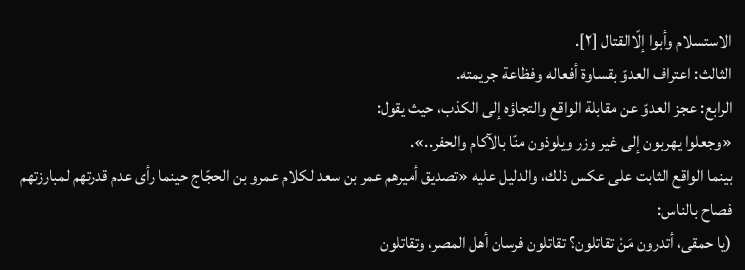الاستسلام وأبوا إلّاالقتال [٢].
الثالث: اعتراف العدوّ بقساوة أفعاله وفظاعة جريمته.
الرابع: عجز العدوّ عن مقابلة الواقع والتجاؤه إلى الكذب، حيث يقول:
«وجعلوا يهربون إلى غير وزر ويلوذون منّا بالآكام والحفر..».
بينما الواقع الثابت على عكس ذلك، والدليل عليه «تصديق أميرهم عمر بن سعد لكلام عمرو بن الحجّاج حينما رأى عدم قدرتهم لمبارزتهم فصاح بالناس:
(يا حمقى، أتدرون مَنْ تقاتلون؟ تقاتلون فرسان أهل المصر، وتقاتلون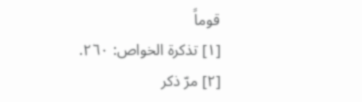قوماً
[١] تذكرة الخواص: ٢٦٠.
[٢] مرّ ذكر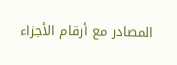المصادر مع أرقام الأجزاء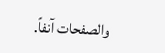والصفحات آنفاً.